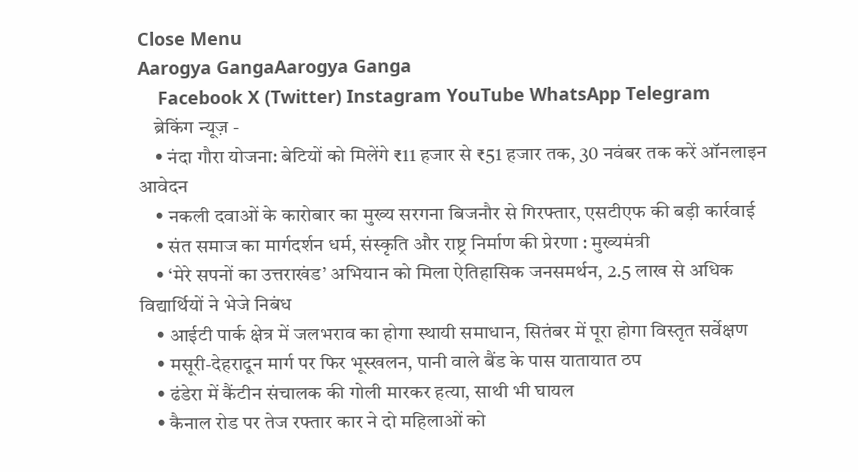Close Menu
Aarogya GangaAarogya Ganga
    Facebook X (Twitter) Instagram YouTube WhatsApp Telegram
    ब्रेकिंग न्यूज़ -
    • नंदा गौरा योजना: बेटियों को मिलेंगे ₹11 हजार से ₹51 हजार तक, 30 नवंबर तक करें ऑनलाइन आवेदन
    • नकली दवाओं के कारोबार का मुख्य सरगना बिजनौर से गिरफ्तार, एसटीएफ की बड़ी कार्रवाई
    • संत समाज का मार्गदर्शन धर्म, संस्कृति और राष्ट्र निर्माण की प्रेरणा : मुख्यमंत्री
    • ‘मेरे सपनों का उत्तराखंड’ अभियान को मिला ऐतिहासिक जनसमर्थन, 2.5 लाख से अधिक विद्यार्थियों ने भेजे निबंध
    • आईटी पार्क क्षेत्र में जलभराव का होगा स्थायी समाधान, सितंबर में पूरा होगा विस्तृत सर्वेक्षण
    • मसूरी-देहरादून मार्ग पर फिर भूस्खलन, पानी वाले बैंड के पास यातायात ठप
    • ढंडेरा में कैंटीन संचालक की गोली मारकर हत्या, साथी भी घायल
    • कैनाल रोड पर तेज रफ्तार कार ने दो महिलाओं को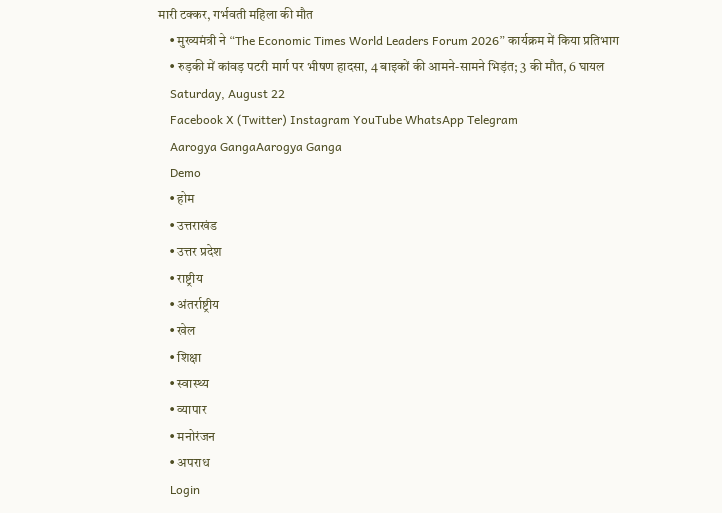मारी टक्कर, गर्भवती महिला की मौत
    • मुख्यमंत्री ने “The Economic Times World Leaders Forum 2026” कार्यक्रम में किया प्रतिभाग
    • रुड़की में कांवड़ पटरी मार्ग पर भीषण हादसा, 4 बाइकों की आमने-सामने भिड़ंत; 3 की मौत, 6 घायल
    Saturday, August 22
    Facebook X (Twitter) Instagram YouTube WhatsApp Telegram
    Aarogya GangaAarogya Ganga
    Demo
    • होम
    • उत्तराखंड
    • उत्तर प्रदेश
    • राष्ट्रीय
    • अंतर्राष्ट्रीय
    • खेल
    • शिक्षा
    • स्वास्थ्य
    • व्यापार
    • मनोरंजन
    • अपराध
    Login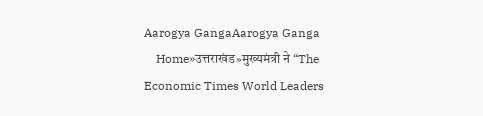Aarogya GangaAarogya Ganga
    Home»उत्तराखंड»मुख्यमंत्री ने “The Economic Times World Leaders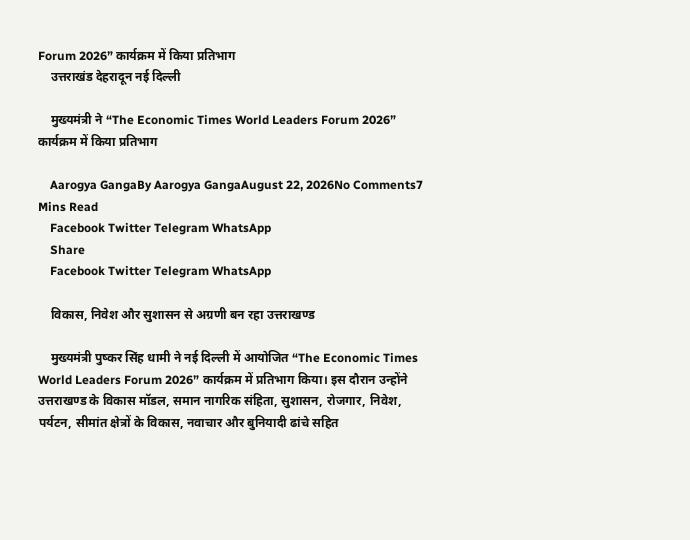Forum 2026” कार्यक्रम में किया प्रतिभाग
    उत्तराखंड देहरादून नई दिल्ली

    मुख्यमंत्री ने “The Economic Times World Leaders Forum 2026” कार्यक्रम में किया प्रतिभाग

    Aarogya GangaBy Aarogya GangaAugust 22, 2026No Comments7 Mins Read
    Facebook Twitter Telegram WhatsApp
    Share
    Facebook Twitter Telegram WhatsApp

    विकास, निवेश और सुशासन से अग्रणी बन रहा उत्तराखण्ड

    मुख्यमंत्री पुष्कर सिंह धामी ने नई दिल्ली में आयोजित “The Economic Times World Leaders Forum 2026” कार्यक्रम में प्रतिभाग किया। इस दौरान उन्होंने उत्तराखण्ड के विकास मॉडल, समान नागरिक संहिता, सुशासन, रोजगार, निवेश, पर्यटन, सीमांत क्षेत्रों के विकास, नवाचार और बुनियादी ढांचे सहित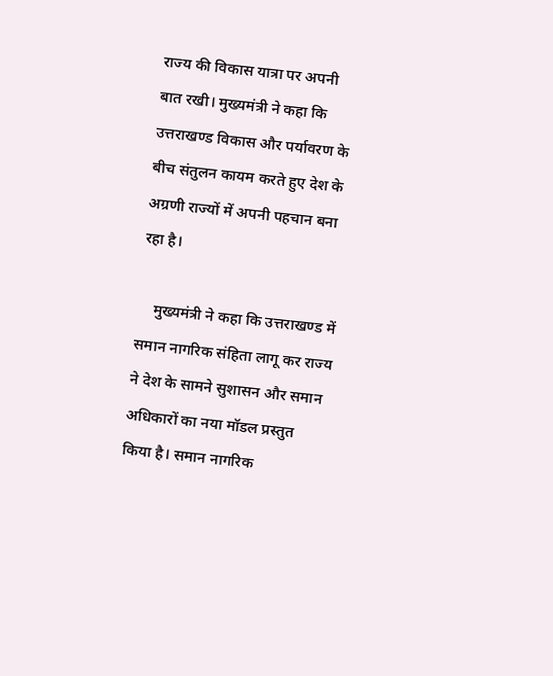राज्य की विकास यात्रा पर अपनी बात रखी। मुख्यमंत्री ने कहा कि उत्तराखण्ड विकास और पर्यावरण के बीच संतुलन कायम करते हुए देश के अग्रणी राज्यों में अपनी पहचान बना रहा है।

    मुख्यमंत्री ने कहा कि उत्तराखण्ड में समान नागरिक संहिता लागू कर राज्य ने देश के सामने सुशासन और समान अधिकारों का नया मॉडल प्रस्तुत किया है। समान नागरिक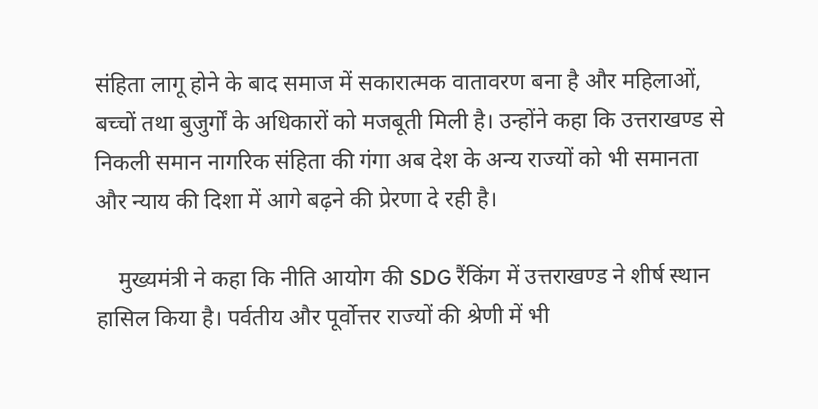संहिता लागू होने के बाद समाज में सकारात्मक वातावरण बना है और महिलाओं, बच्चों तथा बुजुर्गों के अधिकारों को मजबूती मिली है। उन्होंने कहा कि उत्तराखण्ड से निकली समान नागरिक संहिता की गंगा अब देश के अन्य राज्यों को भी समानता और न्याय की दिशा में आगे बढ़ने की प्रेरणा दे रही है।

    मुख्यमंत्री ने कहा कि नीति आयोग की SDG रैंकिंग में उत्तराखण्ड ने शीर्ष स्थान हासिल किया है। पर्वतीय और पूर्वोत्तर राज्यों की श्रेणी में भी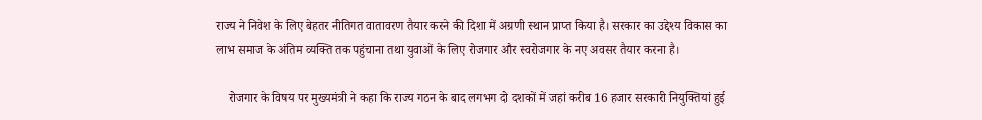राज्य ने निवेश के लिए बेहतर नीतिगत वातावरण तैयार करने की दिशा में अग्रणी स्थान प्राप्त किया है। सरकार का उद्देश्य विकास का लाभ समाज के अंतिम व्यक्ति तक पहुंचाना तथा युवाओं के लिए रोजगार और स्वरोजगार के नए अवसर तैयार करना है।

    रोजगार के विषय पर मुख्यमंत्री ने कहा कि राज्य गठन के बाद लगभग दो दशकों में जहां करीब 16 हजार सरकारी नियुक्तियां हुई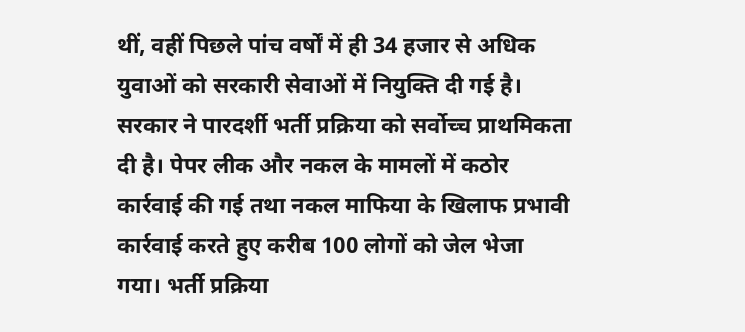थीं, वहीं पिछले पांच वर्षों में ही 34 हजार से अधिक युवाओं को सरकारी सेवाओं में नियुक्ति दी गई है। सरकार ने पारदर्शी भर्ती प्रक्रिया को सर्वोच्च प्राथमिकता दी है। पेपर लीक और नकल के मामलों में कठोर कार्रवाई की गई तथा नकल माफिया के खिलाफ प्रभावी कार्रवाई करते हुए करीब 100 लोगों को जेल भेजा गया। भर्ती प्रक्रिया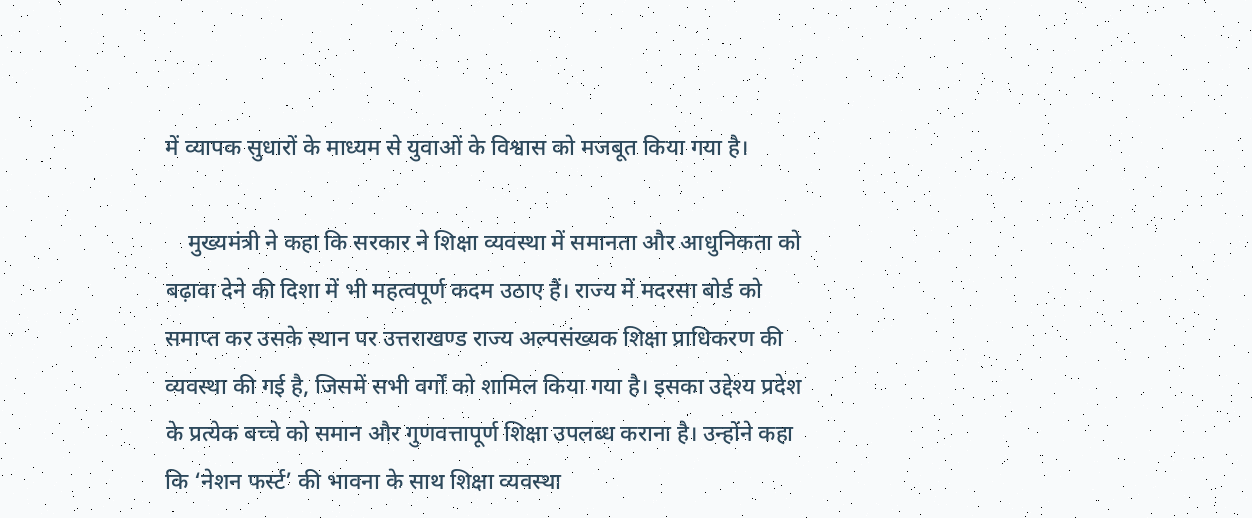में व्यापक सुधारों के माध्यम से युवाओं के विश्वास को मजबूत किया गया है।

    मुख्यमंत्री ने कहा कि सरकार ने शिक्षा व्यवस्था में समानता और आधुनिकता को बढ़ावा देने की दिशा में भी महत्वपूर्ण कदम उठाए हैं। राज्य में मदरसा बोर्ड को समाप्त कर उसके स्थान पर उत्तराखण्ड राज्य अल्पसंख्यक शिक्षा प्राधिकरण की व्यवस्था की गई है, जिसमें सभी वर्गों को शामिल किया गया है। इसका उद्देश्य प्रदेश के प्रत्येक बच्चे को समान और गुणवत्तापूर्ण शिक्षा उपलब्ध कराना है। उन्होंने कहा कि ‘नेशन फर्स्ट’ की भावना के साथ शिक्षा व्यवस्था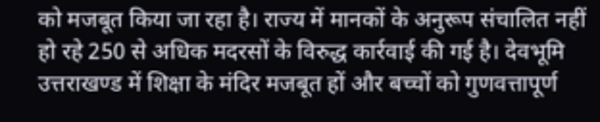को मजबूत किया जा रहा है। राज्य में मानकों के अनुरूप संचालित नहीं हो रहे 250 से अधिक मदरसों के विरुद्ध कार्रवाई की गई है। देवभूमि उत्तराखण्ड में शिक्षा के मंदिर मजबूत हों और बच्चों को गुणवत्तापूर्ण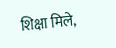शिक्षा मिले,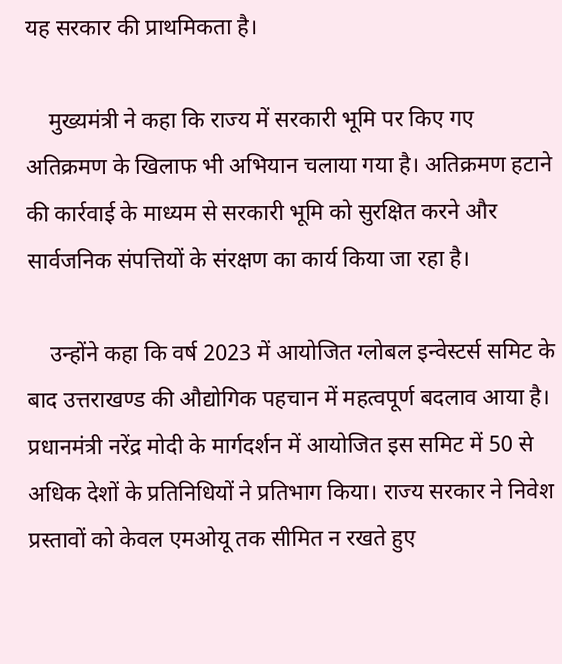यह सरकार की प्राथमिकता है।

    मुख्यमंत्री ने कहा कि राज्य में सरकारी भूमि पर किए गए अतिक्रमण के खिलाफ भी अभियान चलाया गया है। अतिक्रमण हटाने की कार्रवाई के माध्यम से सरकारी भूमि को सुरक्षित करने और सार्वजनिक संपत्तियों के संरक्षण का कार्य किया जा रहा है।

    उन्होंने कहा कि वर्ष 2023 में आयोजित ग्लोबल इन्वेस्टर्स समिट के बाद उत्तराखण्ड की औद्योगिक पहचान में महत्वपूर्ण बदलाव आया है। प्रधानमंत्री नरेंद्र मोदी के मार्गदर्शन में आयोजित इस समिट में 50 से अधिक देशों के प्रतिनिधियों ने प्रतिभाग किया। राज्य सरकार ने निवेश प्रस्तावों को केवल एमओयू तक सीमित न रखते हुए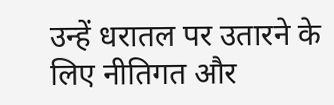उन्हें धरातल पर उतारने के लिए नीतिगत और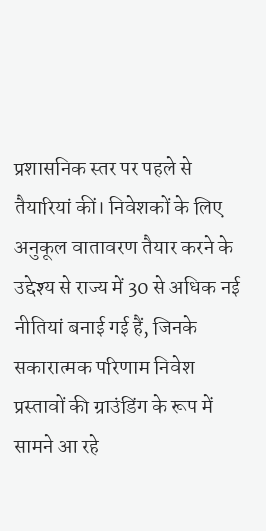प्रशासनिक स्तर पर पहले से तैयारियां कीं। निवेशकों के लिए अनुकूल वातावरण तैयार करने के उद्देश्य से राज्य में 30 से अधिक नई नीतियां बनाई गई हैं, जिनके सकारात्मक परिणाम निवेश प्रस्तावों की ग्राउंडिंग के रूप में सामने आ रहे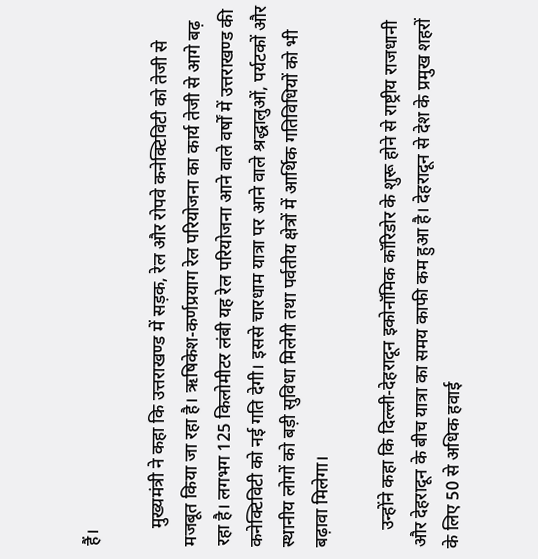हैं।

    मुख्यमंत्री ने कहा कि उत्तराखण्ड में सड़क, रेल और रोपवे कनेक्टिविटी को तेजी से मजबूत किया जा रहा है। ऋषिकेश-कर्णप्रयाग रेल परियोजना का कार्य तेजी से आगे बढ़ रहा है। लगभग 125 किलोमीटर लंबी यह रेल परियोजना आने वाले वर्षों में उत्तराखण्ड की कनेक्टिविटी को नई गति देगी। इससे चारधाम यात्रा पर आने वाले श्रद्धालुओं, पर्यटकों और स्थानीय लोगों को बड़ी सुविधा मिलेगी तथा पर्वतीय क्षेत्रों में आर्थिक गतिविधियों को भी बढ़ावा मिलेगा।

    उन्होंने कहा कि दिल्ली-देहरादून इकोनॉमिक कॉरिडोर के शुरू होने से राष्ट्रीय राजधानी और देहरादून के बीच यात्रा का समय काफी कम हुआ है। देहरादून से देश के प्रमुख शहरों के लिए 50 से अधिक हवाई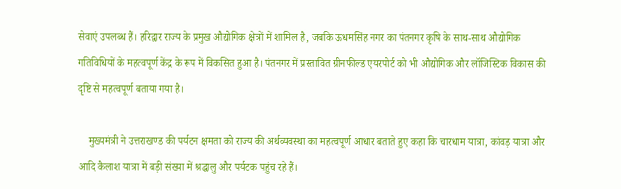सेवाएं उपलब्ध हैं। हरिद्वार राज्य के प्रमुख औद्योगिक क्षेत्रों में शामिल है, जबकि ऊधमसिंह नगर का पंतनगर कृषि के साथ-साथ औद्योगिक गतिविधियों के महत्वपूर्ण केंद्र के रूप में विकसित हुआ है। पंतनगर में प्रस्तावित ग्रीनफील्ड एयरपोर्ट को भी औद्योगिक और लॉजिस्टिक विकास की दृष्टि से महत्वपूर्ण बताया गया है।

    मुख्यमंत्री ने उत्तराखण्ड की पर्यटन क्षमता को राज्य की अर्थव्यवस्था का महत्वपूर्ण आधार बताते हुए कहा कि चारधाम यात्रा, कांवड़ यात्रा और आदि कैलाश यात्रा में बड़ी संख्या में श्रद्धालु और पर्यटक पहुंच रहे हैं।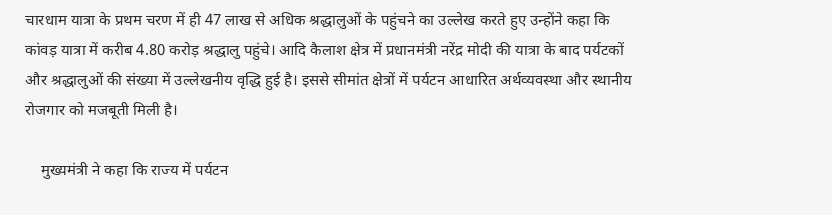चारधाम यात्रा के प्रथम चरण में ही 47 लाख से अधिक श्रद्धालुओं के पहुंचने का उल्लेख करते हुए उन्होंने कहा कि कांवड़ यात्रा में करीब 4.80 करोड़ श्रद्धालु पहुंचे। आदि कैलाश क्षेत्र में प्रधानमंत्री नरेंद्र मोदी की यात्रा के बाद पर्यटकों और श्रद्धालुओं की संख्या में उल्लेखनीय वृद्धि हुई है। इससे सीमांत क्षेत्रों में पर्यटन आधारित अर्थव्यवस्था और स्थानीय रोजगार को मजबूती मिली है।

    मुख्यमंत्री ने कहा कि राज्य में पर्यटन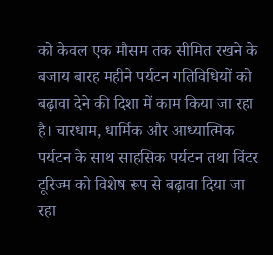को केवल एक मौसम तक सीमित रखने के बजाय बारह महीने पर्यटन गतिविधियों को बढ़ावा देने की दिशा में काम किया जा रहा है। चारधाम, धार्मिक और आध्यात्मिक पर्यटन के साथ साहसिक पर्यटन तथा विंटर टूरिज्म को विशेष रूप से बढ़ावा दिया जा रहा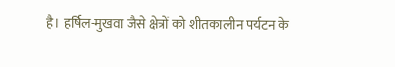है। हर्षिल-मुखवा जैसे क्षेत्रों को शीतकालीन पर्यटन के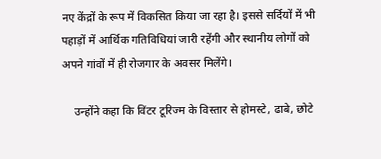नए केंद्रों के रूप में विकसित किया जा रहा है। इससे सर्दियों में भी पहाड़ों में आर्थिक गतिविधियां जारी रहेंगी और स्थानीय लोगों को अपने गांवों में ही रोजगार के अवसर मिलेंगे।

    उन्होंने कहा कि विंटर टूरिज्म के विस्तार से होमस्टे, ढाबे, छोटे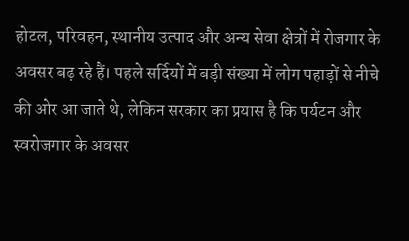होटल, परिवहन, स्थानीय उत्पाद और अन्य सेवा क्षेत्रों में रोजगार के अवसर बढ़ रहे हैं। पहले सर्दियों में बड़ी संख्या में लोग पहाड़ों से नीचे की ओर आ जाते थे, लेकिन सरकार का प्रयास है कि पर्यटन और स्वरोजगार के अवसर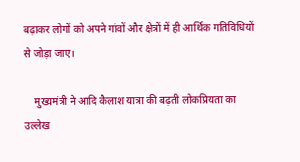बढ़ाकर लोगों को अपने गांवों और क्षेत्रों में ही आर्थिक गतिविधियों से जोड़ा जाए।

    मुख्यमंत्री ने आदि कैलाश यात्रा की बढ़ती लोकप्रियता का उल्लेख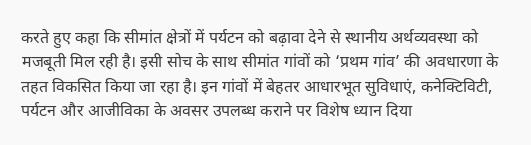करते हुए कहा कि सीमांत क्षेत्रों में पर्यटन को बढ़ावा देने से स्थानीय अर्थव्यवस्था को मजबूती मिल रही है। इसी सोच के साथ सीमांत गांवों को ‘प्रथम गांव’ की अवधारणा के तहत विकसित किया जा रहा है। इन गांवों में बेहतर आधारभूत सुविधाएं, कनेक्टिविटी, पर्यटन और आजीविका के अवसर उपलब्ध कराने पर विशेष ध्यान दिया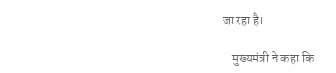जा रहा है।

    मुख्यमंत्री ने कहा कि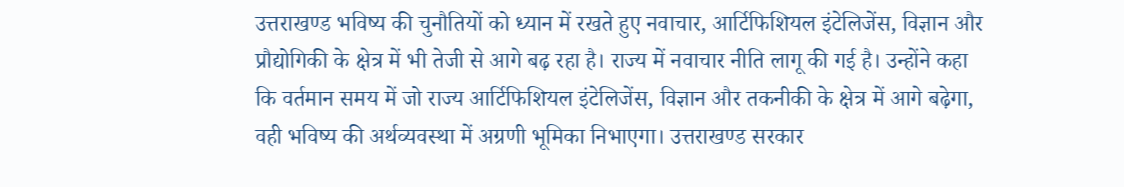उत्तराखण्ड भविष्य की चुनौतियों को ध्यान में रखते हुए नवाचार, आर्टिफिशियल इंटेलिजेंस, विज्ञान और प्रौद्योगिकी के क्षेत्र में भी तेजी से आगे बढ़ रहा है। राज्य में नवाचार नीति लागू की गई है। उन्होंने कहा कि वर्तमान समय में जो राज्य आर्टिफिशियल इंटेलिजेंस, विज्ञान और तकनीकी के क्षेत्र में आगे बढ़ेगा, वही भविष्य की अर्थव्यवस्था में अग्रणी भूमिका निभाएगा। उत्तराखण्ड सरकार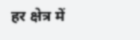हर क्षेत्र में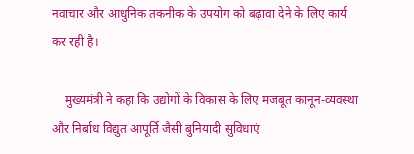नवाचार और आधुनिक तकनीक के उपयोग को बढ़ावा देने के लिए कार्य कर रही है।

    मुख्यमंत्री ने कहा कि उद्योगों के विकास के लिए मजबूत कानून-व्यवस्था और निर्बाध विद्युत आपूर्ति जैसी बुनियादी सुविधाएं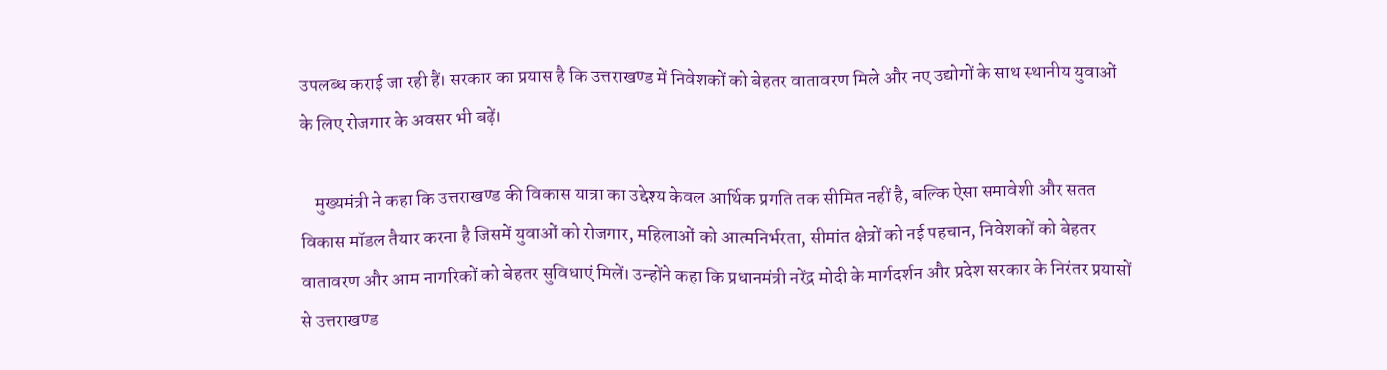उपलब्ध कराई जा रही हैं। सरकार का प्रयास है कि उत्तराखण्ड में निवेशकों को बेहतर वातावरण मिले और नए उद्योगों के साथ स्थानीय युवाओं के लिए रोजगार के अवसर भी बढ़ें।

    मुख्यमंत्री ने कहा कि उत्तराखण्ड की विकास यात्रा का उद्देश्य केवल आर्थिक प्रगति तक सीमित नहीं है, बल्कि ऐसा समावेशी और सतत विकास मॉडल तैयार करना है जिसमें युवाओं को रोजगार, महिलाओं को आत्मनिर्भरता, सीमांत क्षेत्रों को नई पहचान, निवेशकों को बेहतर वातावरण और आम नागरिकों को बेहतर सुविधाएं मिलें। उन्होंने कहा कि प्रधानमंत्री नरेंद्र मोदी के मार्गदर्शन और प्रदेश सरकार के निरंतर प्रयासों से उत्तराखण्ड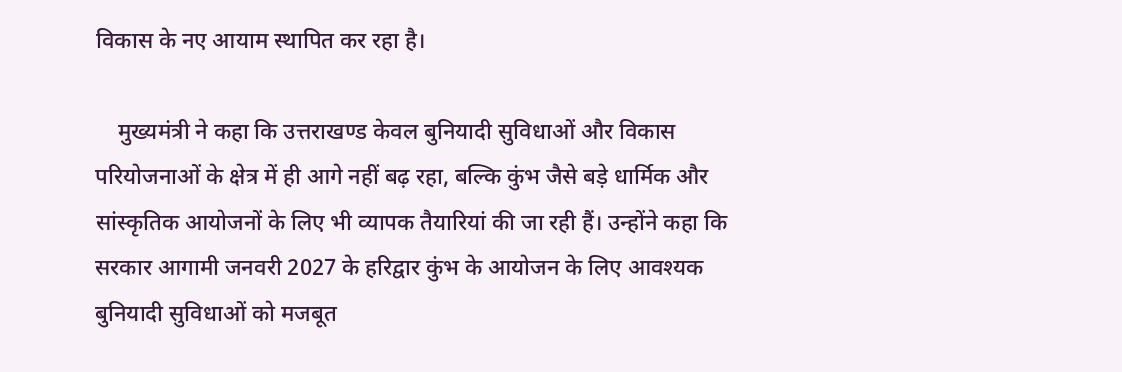विकास के नए आयाम स्थापित कर रहा है।

    मुख्यमंत्री ने कहा कि उत्तराखण्ड केवल बुनियादी सुविधाओं और विकास परियोजनाओं के क्षेत्र में ही आगे नहीं बढ़ रहा, बल्कि कुंभ जैसे बड़े धार्मिक और सांस्कृतिक आयोजनों के लिए भी व्यापक तैयारियां की जा रही हैं। उन्होंने कहा कि सरकार आगामी जनवरी 2027 के हरिद्वार कुंभ के आयोजन के लिए आवश्यक बुनियादी सुविधाओं को मजबूत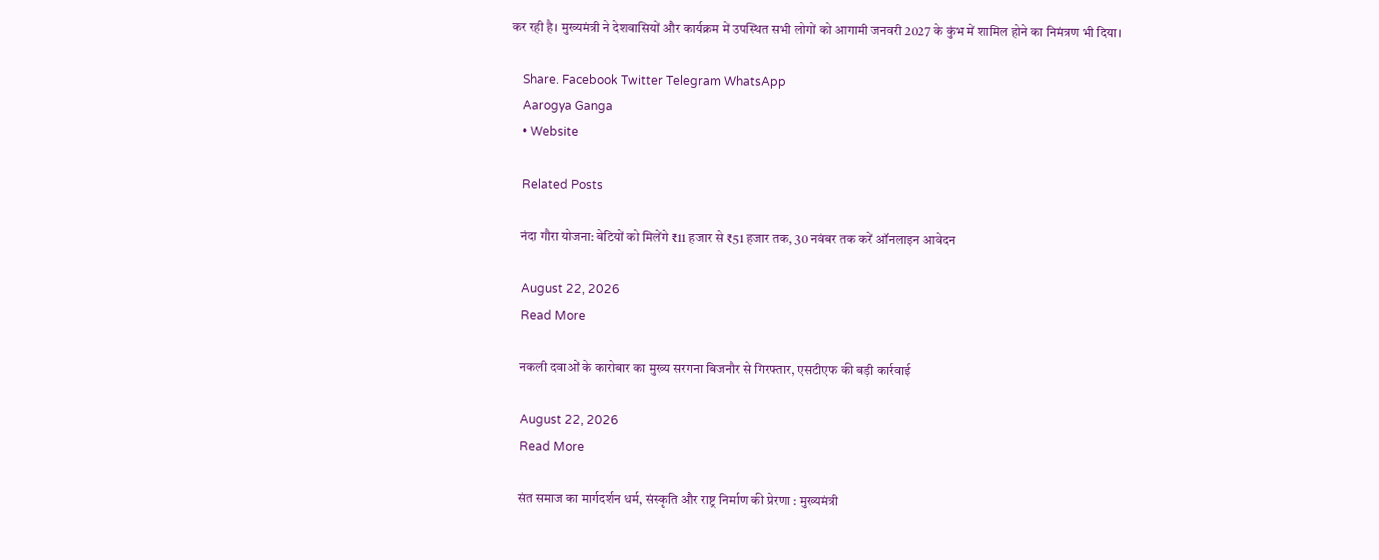कर रही है। मुख्यमंत्री ने देशवासियों और कार्यक्रम में उपस्थित सभी लोगों को आगामी जनवरी 2027 के कुंभ में शामिल होने का निमंत्रण भी दिया।

    Share. Facebook Twitter Telegram WhatsApp
    Aarogya Ganga
    • Website

    Related Posts

    नंदा गौरा योजना: बेटियों को मिलेंगे ₹11 हजार से ₹51 हजार तक, 30 नवंबर तक करें ऑनलाइन आवेदन

    August 22, 2026
    Read More

    नकली दवाओं के कारोबार का मुख्य सरगना बिजनौर से गिरफ्तार, एसटीएफ की बड़ी कार्रवाई

    August 22, 2026
    Read More

    संत समाज का मार्गदर्शन धर्म, संस्कृति और राष्ट्र निर्माण की प्रेरणा : मुख्यमंत्री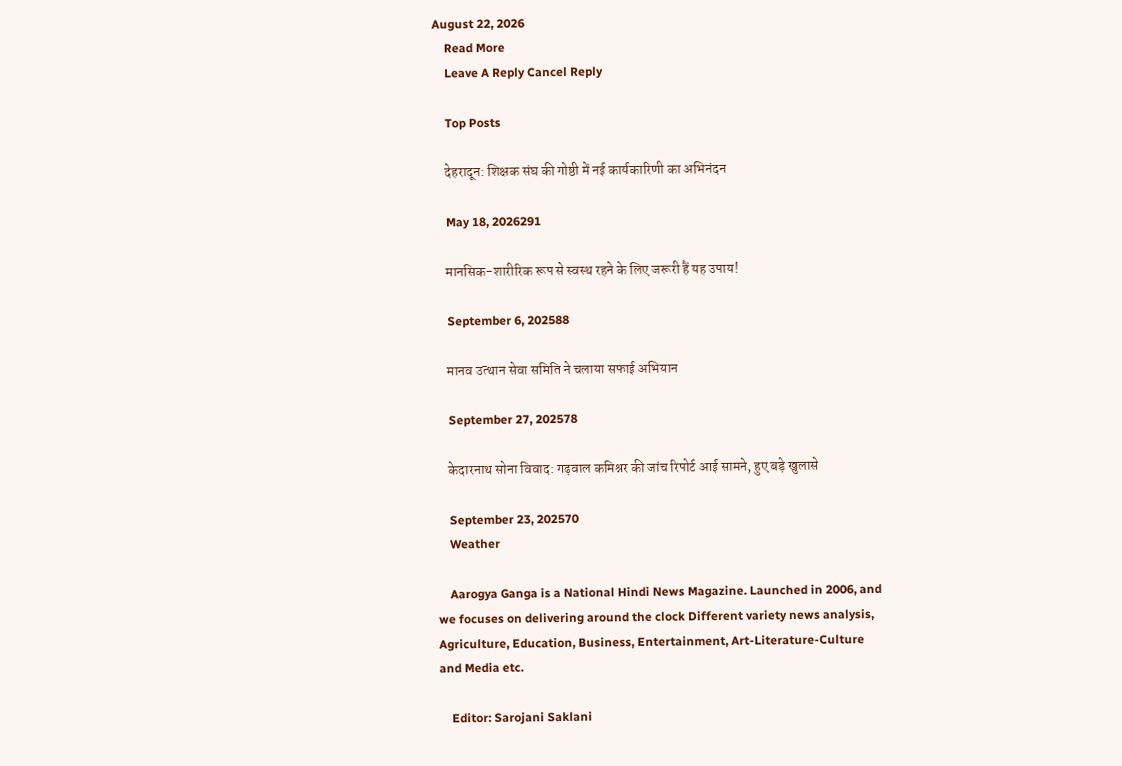August 22, 2026
    Read More
    Leave A Reply Cancel Reply

    Top Posts

    देहरादून: शिक्षक संघ की गोष्ठी में नई कार्यकारिणी का अभिनंदन

    May 18, 2026291

    मानसिक-शारीरिक रूप से स्वस्थ रहने के लिए जरूरी हैं यह उपाय!

    September 6, 202588

    मानव उत्थान सेवा समिति ने चलाया सफाई अभियान

    September 27, 202578

    केदारनाथ सोना विवाद: गढ़वाल कमिश्नर की जांच रिपोर्ट आई सामने, हुए बड़े खुलासे

    September 23, 202570
    Weather

    Aarogya Ganga is a National Hindi News Magazine. Launched in 2006, and we focuses on delivering around the clock Different variety news analysis, Agriculture, Education, Business, Entertainment, Art-Literature-Culture and Media etc.

    Editor: Sarojani Saklani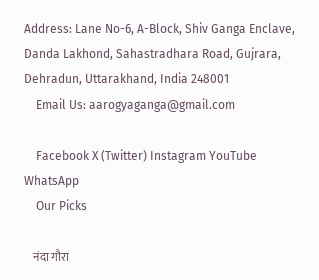Address: Lane No-6, A-Block, Shiv Ganga Enclave, Danda Lakhond, Sahastradhara Road, Gujrara, Dehradun, Uttarakhand, India 248001
    Email Us: aarogyaganga@gmail.com

    Facebook X (Twitter) Instagram YouTube WhatsApp
    Our Picks

    नंदा गौरा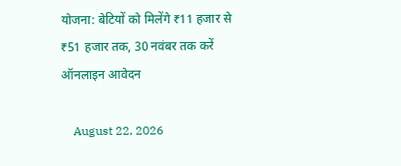योजना: बेटियों को मिलेंगे ₹11 हजार से ₹51 हजार तक, 30 नवंबर तक करें ऑनलाइन आवेदन

    August 22, 2026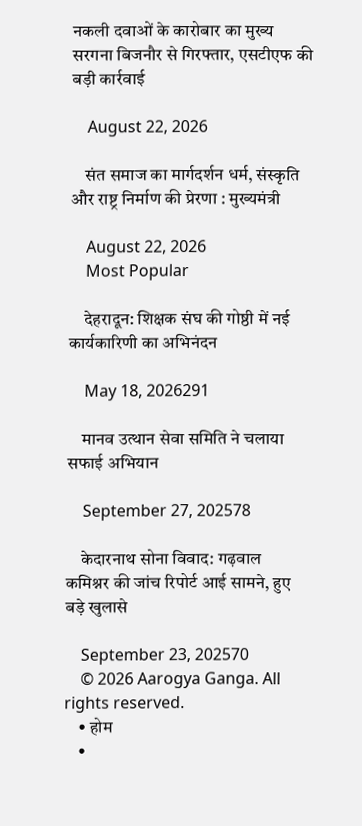नकली दवाओं के कारोबार का मुख्य सरगना बिजनौर से गिरफ्तार, एसटीएफ की बड़ी कार्रवाई

    August 22, 2026

    संत समाज का मार्गदर्शन धर्म, संस्कृति और राष्ट्र निर्माण की प्रेरणा : मुख्यमंत्री

    August 22, 2026
    Most Popular

    देहरादून: शिक्षक संघ की गोष्ठी में नई कार्यकारिणी का अभिनंदन

    May 18, 2026291

    मानव उत्थान सेवा समिति ने चलाया सफाई अभियान

    September 27, 202578

    केदारनाथ सोना विवाद: गढ़वाल कमिश्नर की जांच रिपोर्ट आई सामने, हुए बड़े खुलासे

    September 23, 202570
    © 2026 Aarogya Ganga. All rights reserved.
    • होम
    •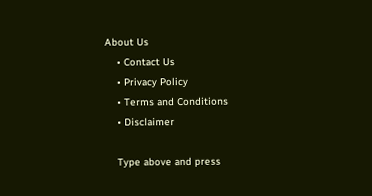About Us
    • Contact Us
    • Privacy Policy
    • Terms and Conditions
    • Disclaimer

    Type above and press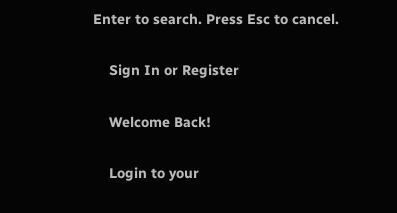Enter to search. Press Esc to cancel.

    Sign In or Register

    Welcome Back!

    Login to your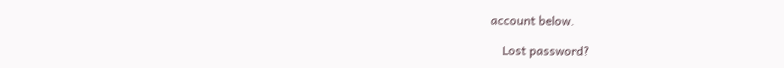account below.

    Lost password?